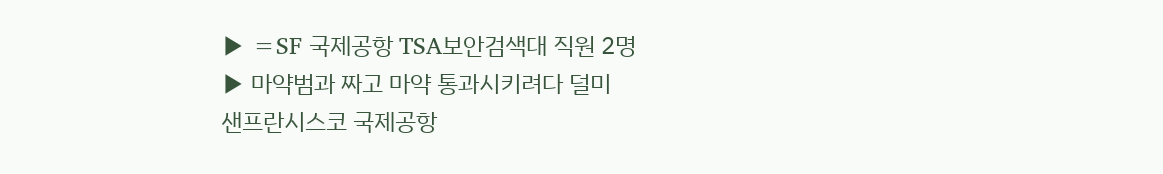▶ =SF 국제공항 TSA보안검색대 직원 2명
▶ 마약범과 짜고 마약 통과시키려다 덜미
샌프란시스코 국제공항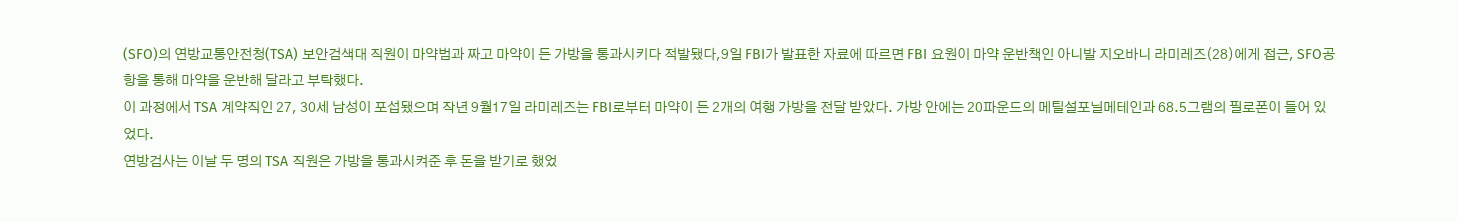(SFO)의 연방교통안전청(TSA) 보안검색대 직원이 마약범과 짜고 마약이 든 가방을 통과시키다 적발됐다,9일 FBI가 발표한 자료에 따르면 FBI 요원이 마약 운반책인 아니발 지오바니 라미레즈(28)에게 접근, SFO공항을 통해 마약을 운반해 달라고 부탁했다.
이 과정에서 TSA 계약직인 27, 30세 남성이 포섭됐으며 작년 9월17일 라미레즈는 FBI로부터 마약이 든 2개의 여행 가방을 전달 받았다. 가방 안에는 20파운드의 메틸설포닐메테인과 68.5그램의 필로폰이 들어 있었다.
연방검사는 이날 두 명의 TSA 직원은 가방을 통과시켜준 후 돈을 받기로 했었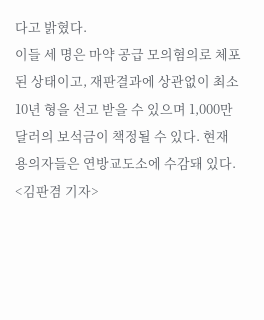다고 밝혔다.
이들 세 명은 마약 공급 모의혐의로 체포된 상태이고, 재판결과에 상관없이 최소 10년 형을 선고 받을 수 있으며 1,000만달러의 보석금이 책정될 수 있다. 현재 용의자들은 연방교도소에 수감돼 있다.
<김판겸 기자>